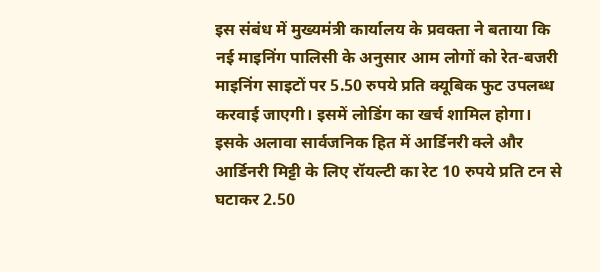इस संबंध में मुख्यमंत्री कार्यालय के प्रवक्ता ने बताया कि नई माइनिंग पालिसी के अनुसार आम लोगों को रेत-बजरी माइनिंग साइटों पर 5.50 रुपये प्रति क्यूबिक फुट उपलब्ध करवाई जाएगी। इसमें लोडिंग का खर्च शामिल होगा। इसके अलावा सार्वजनिक हित में आर्डिनरी क्ले और आर्डिनरी मिट्टी के लिए रॉयल्टी का रेट 10 रुपये प्रति टन से घटाकर 2.50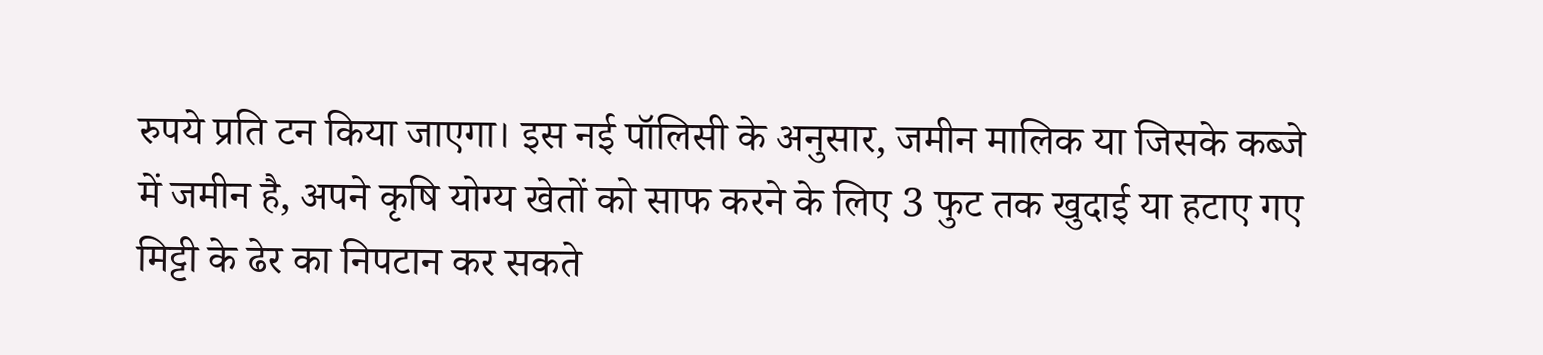रुपये प्रति टन किया जाएगा। इस नई पॉलिसी के अनुसार, जमीन मालिक या जिसके कब्जे में जमीन है, अपने कृषि योग्य खेतों को साफ करने के लिए 3 फुट तक खुदाई या हटाए गए मिट्टी के ढेर का निपटान कर सकते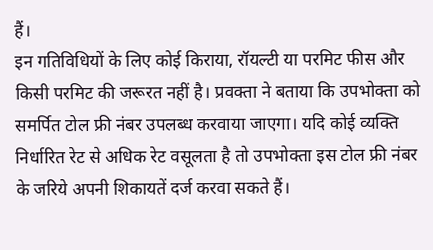हैं।
इन गतिविधियों के लिए कोई किराया, रॉयल्टी या परमिट फीस और किसी परमिट की जरूरत नहीं है। प्रवक्ता ने बताया कि उपभोक्ता को समर्पित टोल फ्री नंबर उपलब्ध करवाया जाएगा। यदि कोई व्यक्ति निर्धारित रेट से अधिक रेट वसूलता है तो उपभोक्ता इस टोल फ्री नंबर के जरिये अपनी शिकायतें दर्ज करवा सकते हैं।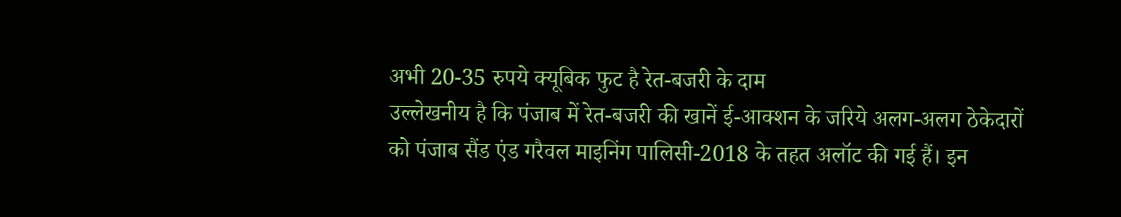अभी 20-35 रुपये क्यूबिक फुट है रेत-बजरी के दाम
उल्लेखनीय है कि पंजाब में रेत-बजरी की खानें ई-आक्शन के जरिये अलग-अलग ठेकेदारों को पंजाब सैंड एंड गरैवल माइनिंग पालिसी-2018 के तहत अलॉट की गई हैं। इन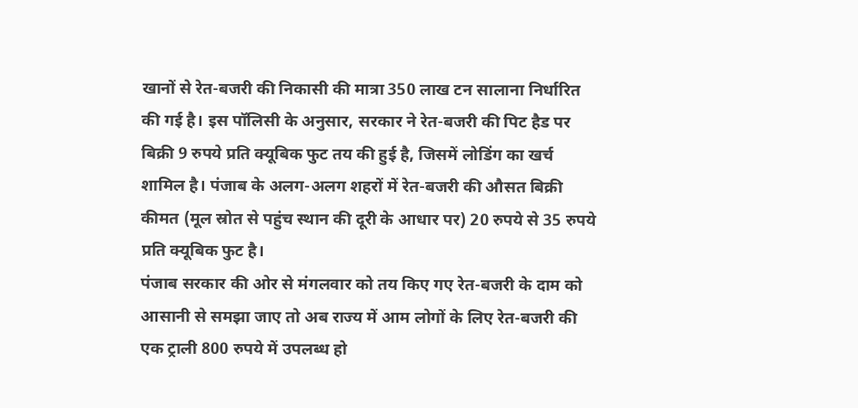खानों से रेत-बजरी की निकासी की मात्रा 350 लाख टन सालाना निर्धारित की गई है। इस पॉलिसी के अनुसार, सरकार ने रेत-बजरी की पिट हैड पर बिक्री 9 रुपये प्रति क्यूबिक फुट तय की हुई है, जिसमें लोडिंग का खर्च शामिल है। पंजाब के अलग-अलग शहरों में रेत-बजरी की औसत बिक्री कीमत (मूल स्रोत से पहुंच स्थान की दूरी के आधार पर) 20 रुपये से 35 रुपये प्रति क्यूबिक फुट है।
पंजाब सरकार की ओर से मंगलवार को तय किए गए रेत-बजरी के दाम को आसानी से समझा जाए तो अब राज्य में आम लोगों के लिए रेत-बजरी की एक ट्राली 800 रुपये में उपलब्ध हो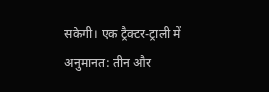सकेगी। एक ट्रैक्टर-ट्राली में अनुमानत: तीन और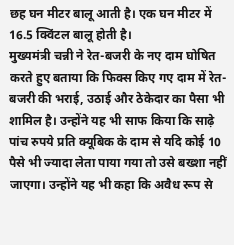छह घन मीटर बालू आती है। एक घन मीटर में 16.5 क्विंटल बालू होती है।
मुख्यमंत्री चन्नी ने रेत-बजरी के नए दाम घोषित करते हुए बताया कि फिक्स किए गए दाम में रेत-बजरी की भराई, उठाई और ठेकेदार का पैसा भी शामिल है। उन्होंने यह भी साफ किया कि साढ़े पांच रुपये प्रति क्यूबिक के दाम से यदि कोई 10 पैसे भी ज्यादा लेता पाया गया तो उसे बख्शा नहीं जाएगा। उन्होंने यह भी कहा कि अवैध रूप से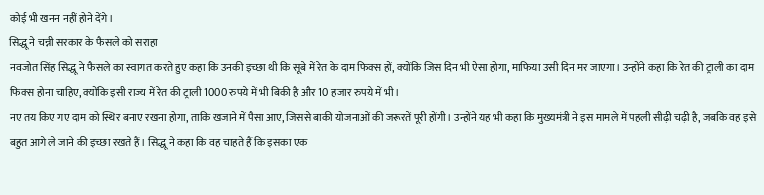कोई भी खनन नहीं होने देंगे।
सिद्धू ने चन्नी सरकार के फैसले को सराहा
नवजोत सिंह सिद्धू ने फैसले का स्वागत करते हुए कहा कि उनकी इच्छा थी कि सूबे में रेत के दाम फिक्स हों, क्योंकि जिस दिन भी ऐसा होगा, माफिया उसी दिन मर जाएगा। उन्होंने कहा कि रेत की ट्राली का दाम फिक्स होना चाहिए, क्योंकि इसी राज्य में रेत की ट्राली 1000 रुपये में भी बिकी है और 10 हजार रुपये में भी।
नए तय किए गए दाम को स्थिर बनाए रखना होगा, ताकि खजाने में पैसा आए, जिससे बाकी योजनाओं की जरूरतें पूरी होंगी। उन्होंने यह भी कहा कि मुख्यमंत्री ने इस मामले में पहली सीढ़ी चढ़ी है, जबकि वह इसे बहुत आगे ले जाने की इच्छा रखते हैं। सिद्धू ने कहा कि वह चाहते हैं कि इसका एक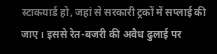स्टाकयार्ड हो, जहां से सरकारी ट्रकों में सप्लाई की जाए। इससे रेत-बजरी की अवैध ढुलाई पर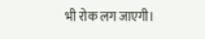भी रोक लग जाएगी।